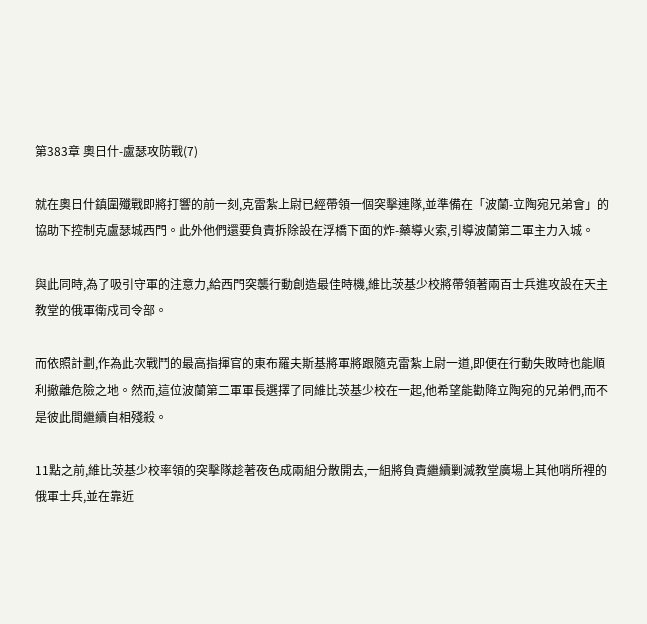第383章 奧日什-盧瑟攻防戰(7)

就在奧日什鎮圍殲戰即將打響的前一刻,克雷紮上尉已經帶領一個突擊連隊,並準備在「波蘭-立陶宛兄弟會」的協助下控制克盧瑟城西門。此外他們還要負責拆除設在浮橋下面的炸-藥導火索,引導波蘭第二軍主力入城。

與此同時,為了吸引守軍的注意力,給西門突襲行動創造最佳時機,維比茨基少校將帶領著兩百士兵進攻設在天主教堂的俄軍衛戍司令部。

而依照計劃,作為此次戰鬥的最高指揮官的東布羅夫斯基將軍將跟隨克雷紮上尉一道,即便在行動失敗時也能順利撤離危險之地。然而,這位波蘭第二軍軍長選擇了同維比茨基少校在一起,他希望能勸降立陶宛的兄弟們,而不是彼此間繼續自相殘殺。

11點之前,維比茨基少校率領的突擊隊趁著夜色成兩組分散開去,一組將負責繼續剿滅教堂廣場上其他哨所裡的俄軍士兵,並在靠近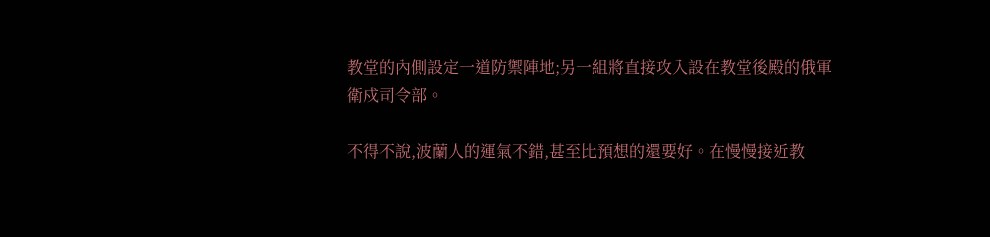教堂的內側設定一道防禦陣地;另一組將直接攻入設在教堂後殿的俄軍衛戍司令部。

不得不說,波蘭人的運氣不錯,甚至比預想的還要好。在慢慢接近教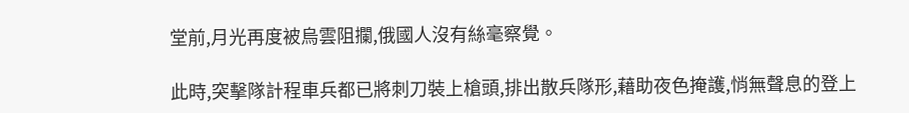堂前,月光再度被烏雲阻攔,俄國人沒有絲毫察覺。

此時,突擊隊計程車兵都已將刺刀裝上槍頭,排出散兵隊形,藉助夜色掩護,悄無聲息的登上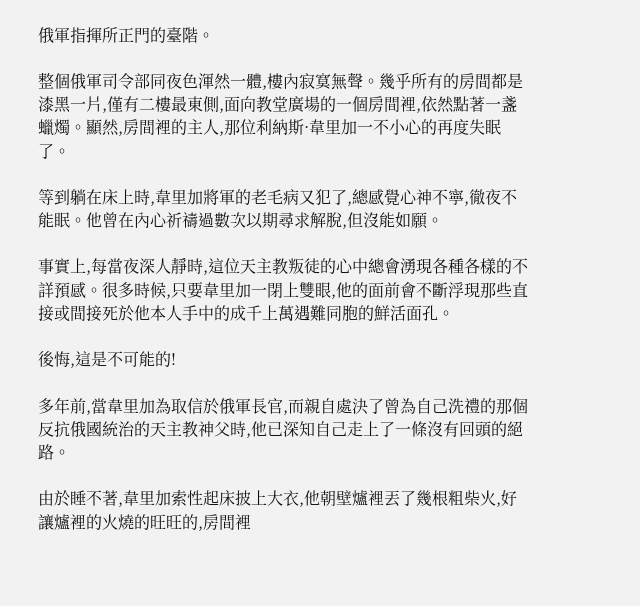俄軍指揮所正門的臺階。

整個俄軍司令部同夜色渾然一體,樓內寂寞無聲。幾乎所有的房間都是漆黑一片,僅有二樓最東側,面向教堂廣場的一個房間裡,依然點著一盞蠟燭。顯然,房間裡的主人,那位利納斯·韋里加一不小心的再度失眠了。

等到躺在床上時,韋里加將軍的老毛病又犯了,總感覺心神不寧,徹夜不能眠。他曾在內心祈禱過數次以期尋求解脫,但沒能如願。

事實上,每當夜深人靜時,這位天主教叛徒的心中總會湧現各種各樣的不詳預感。很多時候,只要韋里加一閉上雙眼,他的面前會不斷浮現那些直接或間接死於他本人手中的成千上萬遇難同胞的鮮活面孔。

後悔,這是不可能的!

多年前,當韋里加為取信於俄軍長官,而親自處決了曾為自己洗禮的那個反抗俄國統治的天主教神父時,他已深知自己走上了一條沒有回頭的絕路。

由於睡不著,韋里加索性起床披上大衣,他朝壁爐裡丟了幾根粗柴火,好讓爐裡的火燒的旺旺的,房間裡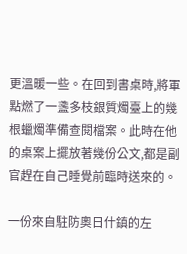更溫暖一些。在回到書桌時,將軍點燃了一盞多枝銀質燭臺上的幾根蠟燭準備查閱檔案。此時在他的桌案上擺放著幾份公文,都是副官趕在自己睡覺前臨時送來的。

一份來自駐防奧日什鎮的左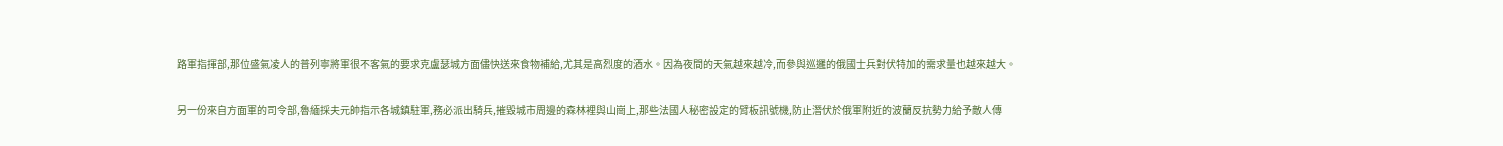路軍指揮部,那位盛氣凌人的普列寧將軍很不客氣的要求克盧瑟城方面儘快送來食物補給,尤其是高烈度的酒水。因為夜間的天氣越來越冷,而參與巡邏的俄國士兵對伏特加的需求量也越來越大。

另一份來自方面軍的司令部,魯緬採夫元帥指示各城鎮駐軍,務必派出騎兵,摧毀城市周邊的森林裡與山崗上,那些法國人秘密設定的臂板訊號機,防止潛伏於俄軍附近的波蘭反抗勢力給予敵人傳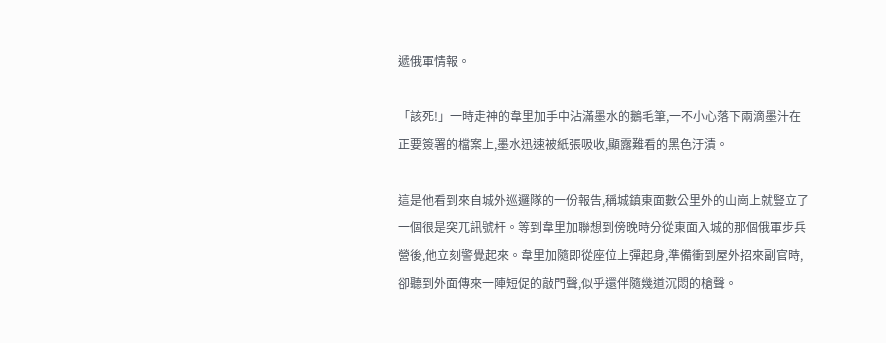遞俄軍情報。

「該死!」一時走神的韋里加手中沾滿墨水的鵝毛筆,一不小心落下兩滴墨汁在正要簽署的檔案上,墨水迅速被紙張吸收,顯露難看的黑色汙漬。

這是他看到來自城外巡邏隊的一份報告,稱城鎮東面數公里外的山崗上就豎立了一個很是突兀訊號杆。等到韋里加聯想到傍晚時分從東面入城的那個俄軍步兵營後,他立刻警覺起來。韋里加隨即從座位上彈起身,準備衝到屋外招來副官時,卻聽到外面傳來一陣短促的敲門聲,似乎還伴隨幾道沉悶的槍聲。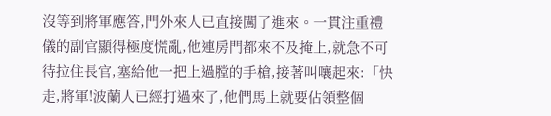沒等到將軍應答,門外來人已直接闖了進來。一貫注重禮儀的副官顯得極度慌亂,他連房門都來不及掩上,就急不可待拉住長官,塞給他一把上過膛的手槍,接著叫嚷起來:「快走,將軍!波蘭人已經打過來了,他們馬上就要佔領整個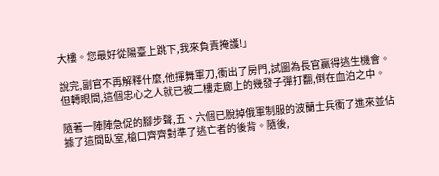大樓。您最好從陽臺上跳下,我來負責掩護!」

說完,副官不再解釋什麼,他揮舞軍刀,衝出了房門,試圖為長官贏得逃生機會。但轉眼間,這個忠心之人就已被二樓走廊上的幾發子彈打翻,倒在血泊之中。

隨著一陣陣急促的腳步聲,五、六個已脫掉俄軍制服的波蘭士兵衝了進來並佔據了這間臥室,槍口齊齊對準了逃亡者的後背。隨後,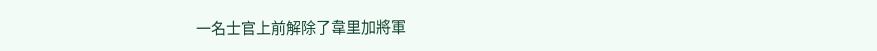一名士官上前解除了韋里加將軍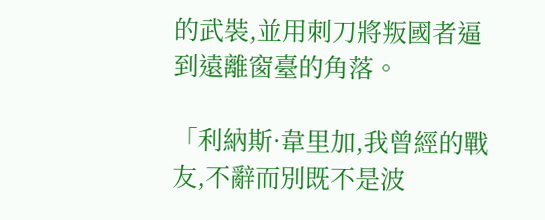的武裝,並用刺刀將叛國者逼到遠離窗臺的角落。

「利納斯·韋里加,我曾經的戰友,不辭而別既不是波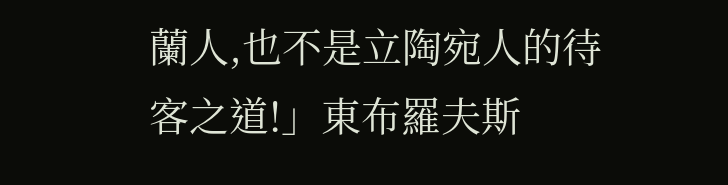蘭人,也不是立陶宛人的待客之道!」東布羅夫斯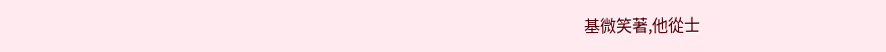基微笑著,他從士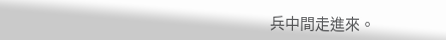兵中間走進來。